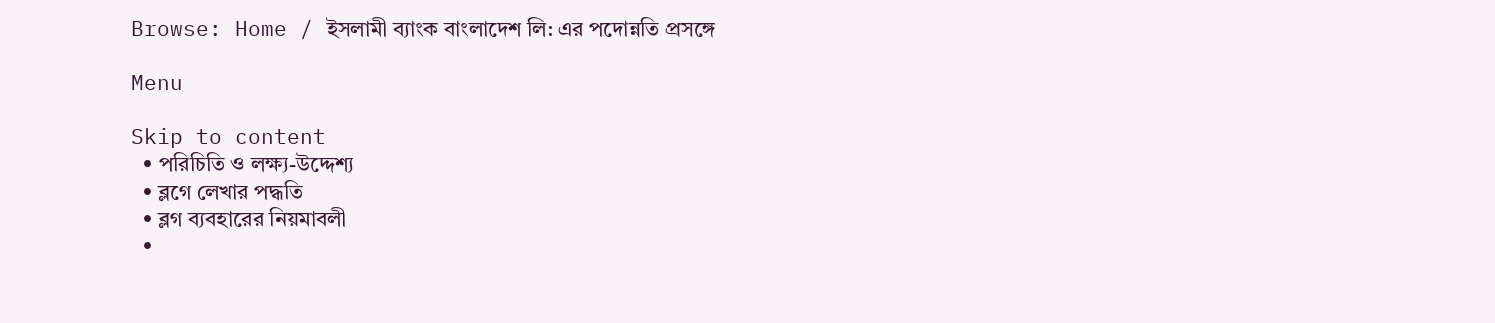Browse: Home / ইসলামী ব্যাংক বাংলাদেশ লি: এর পদোন্নতি প্রসঙ্গে

Menu

Skip to content
  • পরিচিতি ও লক্ষ্য-উদ্দেশ্য
  • ব্লগে লেখার পদ্ধতি
  • ব্লগ ব্যবহারের নিয়মাবলী
  •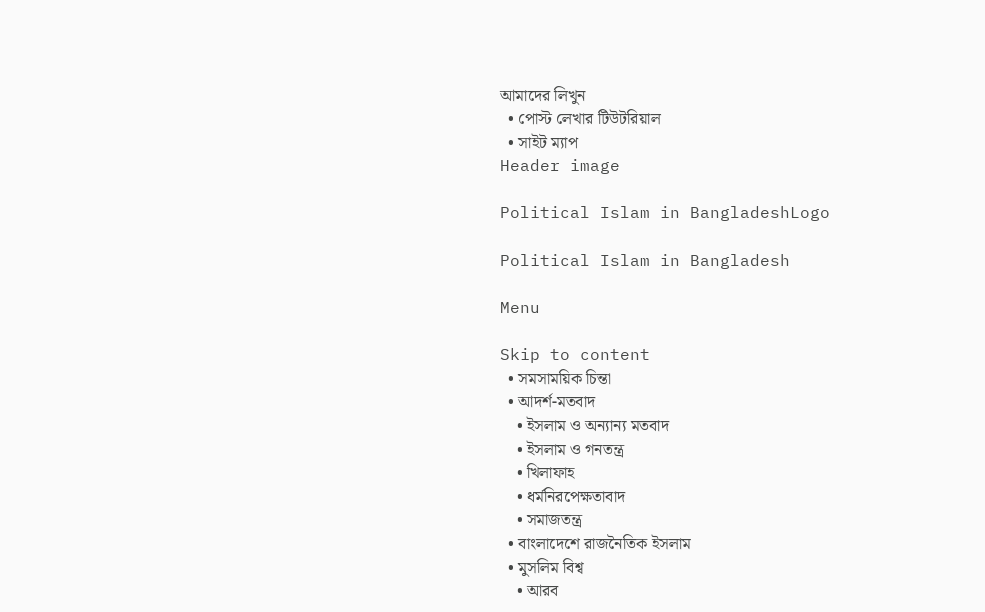আমাদের লিখুন
  • পোস্ট লেখার টিউটরিয়াল
  • সাইট ম্যাপ
Header image

Political Islam in BangladeshLogo

Political Islam in Bangladesh

Menu

Skip to content
  • সমসাময়িক চিন্তা
  • আদর্শ-মতবাদ
    • ইসলাম ও অন্যান্য মতবাদ
    • ইসলাম ও গনতন্ত্র
    • খিলাফাহ
    • ধর্মনিরপেক্ষতাবাদ
    • সমাজতন্ত্র
  • বাংলাদেশে রাজনৈতিক ইসলাম
  • মুসলিম বিশ্ব
    • আরব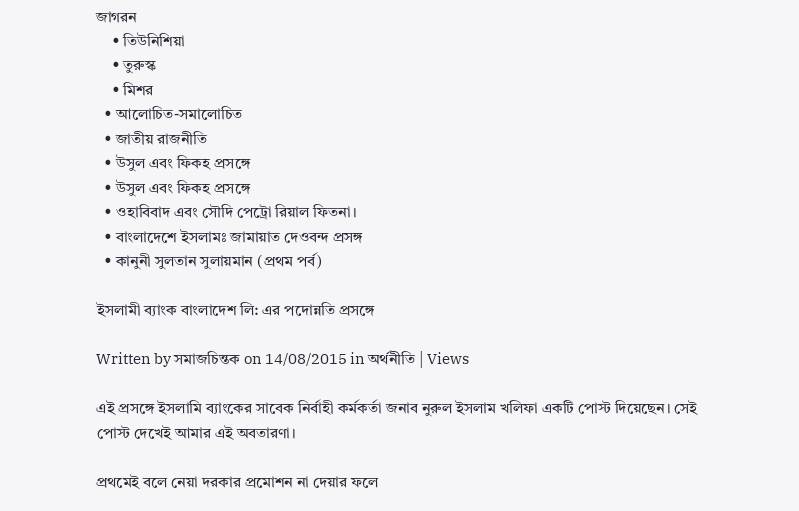জাগরন
    • তিউনিশিয়া
    • তুরুস্ক
    • মিশর
  • আলোচিত-সমালোচিত
  • জাতীয় রাজনীতি
  • উসুল এবং ফিকহ প্রসঙ্গে
  • উসুল এবং ফিকহ প্রসঙ্গে
  • ওহাবিবাদ এবং সৌদি পেট্রো রিয়াল ফিতনা।
  • বাংলাদেশে ইসলামঃ জামায়াত দেওবন্দ প্রসঙ্গ
  • কানুনী সুলতান সুলায়মান (প্রথম পর্ব)

ইসলামী ব্যাংক বাংলাদেশ লি: এর পদোন্নতি প্রসঙ্গে

Written by সমাজচিন্তক on 14/08/2015 in অর্থনীতি | Views

এই প্রসঙ্গে ইসলামি ব্যাংকের সাবেক নির্বাহী কর্মকর্তা জনাব নুরুল ইসলাম খলিফা একটি পোস্ট দিয়েছেন। সেই পোস্ট দেখেই আমার এই অবতারণা।

প্রথমেই বলে নেয়া দরকার প্রমোশন না দেয়ার ফলে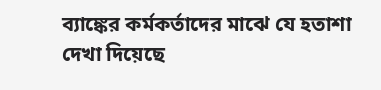ব্যাঙ্কের কর্মকর্তাদের মাঝে যে হতাশা দেখা দিয়েছে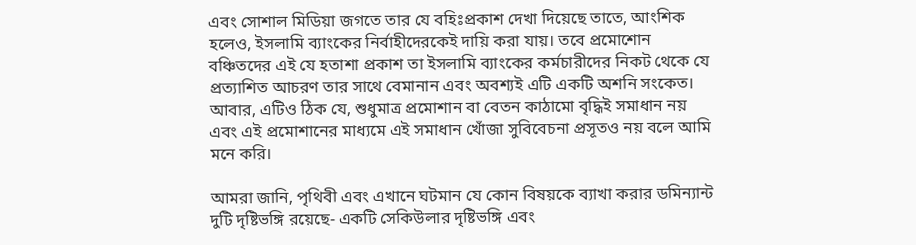এবং সোশাল মিডিয়া জগতে তার যে বহিঃপ্রকাশ দেখা দিয়েছে তাতে, আংশিক হলেও, ইসলামি ব্যাংকের নির্বাহীদেরকেই দায়ি করা যায়। তবে প্রমোশোন বঞ্চিতদের এই যে হতাশা প্রকাশ তা ইসলামি ব্যাংকের কর্মচারীদের নিকট থেকে যে প্রত্যাশিত আচরণ তার সাথে বেমানান এবং অবশ্যই এটি একটি অশনি সংকেত। আবার, এটিও ঠিক যে, শুধুমাত্র প্রমোশান বা বেতন কাঠামো বৃদ্ধিই সমাধান নয় এবং এই প্রমোশানের মাধ্যমে এই সমাধান খোঁজা সুবিবেচনা প্রসূতও নয় বলে আমি মনে করি।

আমরা জানি, পৃথিবী এবং এখানে ঘটমান যে কোন বিষয়কে ব্যাখা করার ডমিন্যান্ট দুটি দৃষ্টিভঙ্গি রয়েছে- একটি সেকিউলার দৃষ্টিভঙ্গি এবং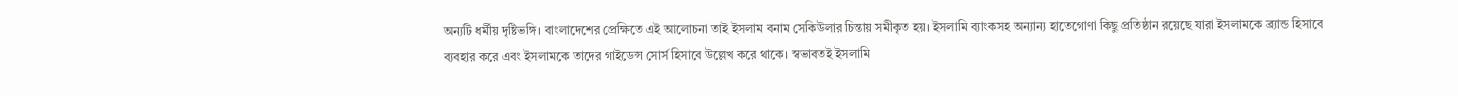অন্যটি ধর্মীয় দৃষ্টিভঙ্গি। বাংলাদেশের প্রেক্ষিতে এই আলোচনা তাই ইসলাম বনাম সেকিউলার চিন্তায় সমীকৃত হয়। ইসলামি ব্যাংকসহ অন্যান্য হাতেগোণা কিছু প্রতিষ্ঠান রয়েছে যারা ইসলামকে ব্র্যান্ড হিসাবে ব্যবহার করে এবং ইসলামকে তাদের গাইডেন্স সোর্স হিসাবে উল্লেখ করে থাকে। স্বভাবতই ইসলামি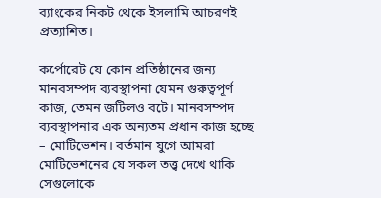ব্যাংকের নিকট থেকে ইসলামি আচরণই প্রত্যাশিত।

কর্পোরেট যে কোন প্রতিষ্ঠানের জন্য মানবসম্পদ ব্যবস্থাপনা যেমন গুরুত্বপূর্ণ কাজ, তেমন জটিলও বটে। মানবসম্পদ ব্যবস্থাপনার এক অন্যতম প্রধান কাজ হচ্ছে – মোটিভেশন। বর্তমান যুগে আমরা মোটিভেশনের যে সকল তত্ত্ব দেখে থাকি সেগুলোকে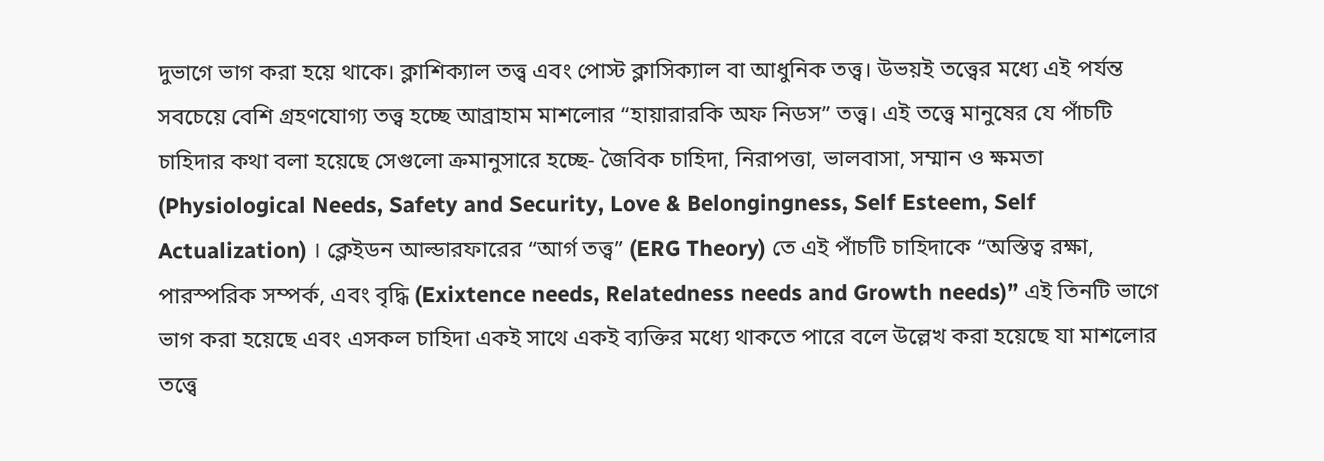দুভাগে ভাগ করা হয়ে থাকে। ক্লাশিক্যাল তত্ত্ব এবং পোস্ট ক্লাসিক্যাল বা আধুনিক তত্ত্ব। উভয়ই তত্ত্বের মধ্যে এই পর্যন্ত সবচেয়ে বেশি গ্রহণযোগ্য তত্ত্ব হচ্ছে আব্রাহাম মাশলোর “হায়ারারকি অফ নিডস” তত্ত্ব। এই তত্ত্বে মানুষের যে পাঁচটি চাহিদার কথা বলা হয়েছে সেগুলো ক্রমানুসারে হচ্ছে- জৈবিক চাহিদা, নিরাপত্তা, ভালবাসা, সম্মান ও ক্ষমতা (Physiological Needs, Safety and Security, Love & Belongingness, Self Esteem, Self Actualization) । ক্লেইডন আল্ডারফারের “আর্গ তত্ত্ব” (ERG Theory) তে এই পাঁচটি চাহিদাকে “অস্তিত্ব রক্ষা, পারস্পরিক সম্পর্ক, এবং বৃদ্ধি (Exixtence needs, Relatedness needs and Growth needs)” এই তিনটি ভাগে ভাগ করা হয়েছে এবং এসকল চাহিদা একই সাথে একই ব্যক্তির মধ্যে থাকতে পারে বলে উল্লেখ করা হয়েছে যা মাশলোর তত্ত্বে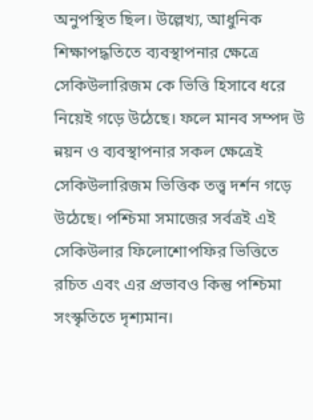অনুপস্থিত ছিল। উল্লেখ্য, আধুনিক শিক্ষাপদ্ধতিতে ব্যবস্থাপনার ক্ষেত্রে সেকিউলারিজম কে ভিত্তি হিসাবে ধরে নিয়েই গড়ে উঠেছে। ফলে মানব সম্পদ উ ন্নয়ন ও ব্যবস্থাপনার সকল ক্ষেত্রেই সেকিউলারিজম ভিত্তিক তত্ত্ব দর্শন গড়ে উঠেছে। পশ্চিমা সমাজের সর্বত্রই এই সেকিউলার ফিলোশোপফির ভিত্তিতে রচিত এবং এর প্রভাবও কিন্তু পশ্চিমা সংস্কৃতিতে দৃশ্যমান।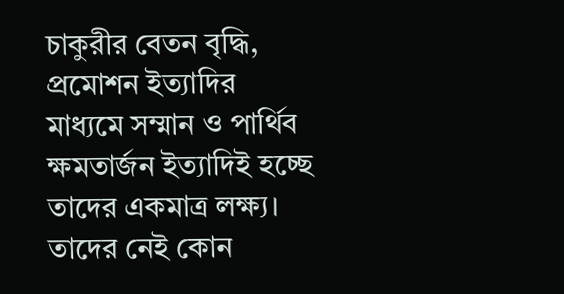চাকুরীর বেতন বৃদ্ধি, প্রমোশন ইত্যাদির মাধ্যমে সম্মান ও পার্থিব ক্ষমতার্জন ইত্যাদিই হচ্ছে তাদের একমাত্র লক্ষ্য। তাদের নেই কোন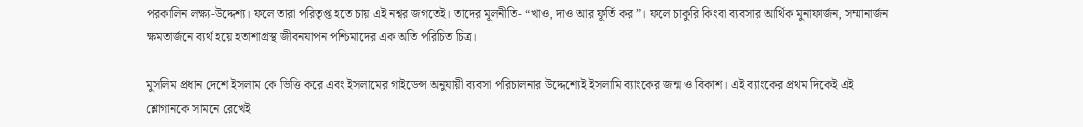পরকালিন লক্ষ্য-উদ্দেশ্য। ফলে তারা পরিতৃপ্ত হতে চায় এই নশ্বর জগতেই। তাদের মূলনীতি- “খাও, দাও আর ফূর্তি কর”। ফলে চাকুরি কিংবা ব্যবসার আর্থিক মুনাফার্জন, সম্মানার্জন ক্ষমতার্জনে ব্যর্থ হয়ে হতাশাগ্রস্থ জীবনযাপন পশ্চিমাদের এক অতি পরিচিত চিত্র।

মুসলিম প্রধান দেশে ইসলাম কে ভিত্তি করে এবং ইসলামের গাইডেন্স অনুযায়ী ব্যবসা পরিচালনার উদ্দেশ্যেই ইসলামি ব্যাংকের জন্ম ও বিকাশ। এই ব্যাংকের প্রথম দিকেই এই শ্লোগানকে সামনে রেখেই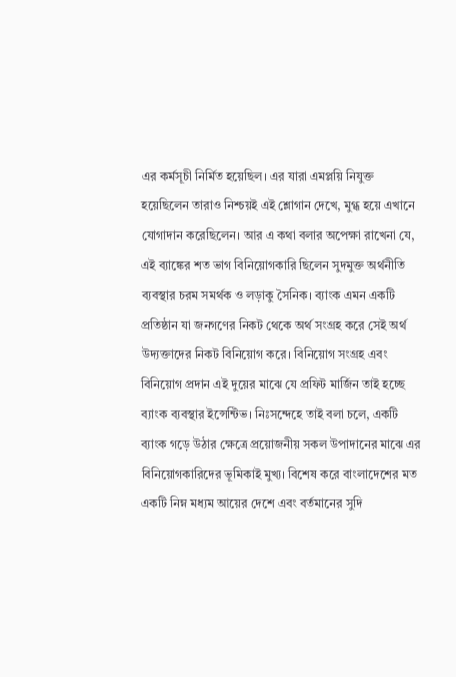এর কর্মসূচী নির্মিত হয়েছিল। এর যারা এমপ্লয়ি নিযুক্ত হয়েছিলেন তারাও নিশ্চয়ই এই শ্লোগান দেখে, মুগ্ধ হয়ে এখানে যোগাদান করেছিলেন। আর এ কথা বলার অপেক্ষা রাখেনা যে, এই ব্যাঙ্কের শত ভাগ বিনিয়োগকারি ছিলেন সুদমুক্ত অর্থনীতি ব্যবস্থার চরম সমর্থক ও লড়াকু সৈনিক। ব্যাংক এমন একটি প্রতিষ্ঠান যা জনগণের নিকট থেকে অর্থ সংগ্রহ করে সেই অর্থ উদ্যক্তাদের নিকট বিনিয়োগ করে। বিনিয়োগ সংগ্রহ এবং বিনিয়োগ প্রদান এই দুয়ের মাঝে যে প্রফিট মার্জিন তাই হচ্ছে ব্যাংক ব্যবস্থার ইন্সেন্টিভ। নিঃসন্দেহে তাই বলা চলে, একটি ব্যাংক গড়ে উঠার ক্ষেত্রে প্রয়োজনীয় সকল উপাদানের মাঝে এর বিনিয়োগকারিদের ভূমিকাই মুখ্য। বিশেষ করে বাংলাদেশের মত একটি নিম্ন মধ্যম আয়ের দেশে এবং বর্তমানের সুদি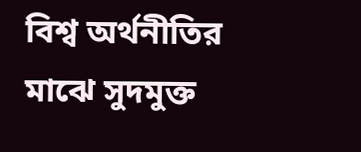বিশ্ব অর্থনীতির মাঝে সুদমুক্ত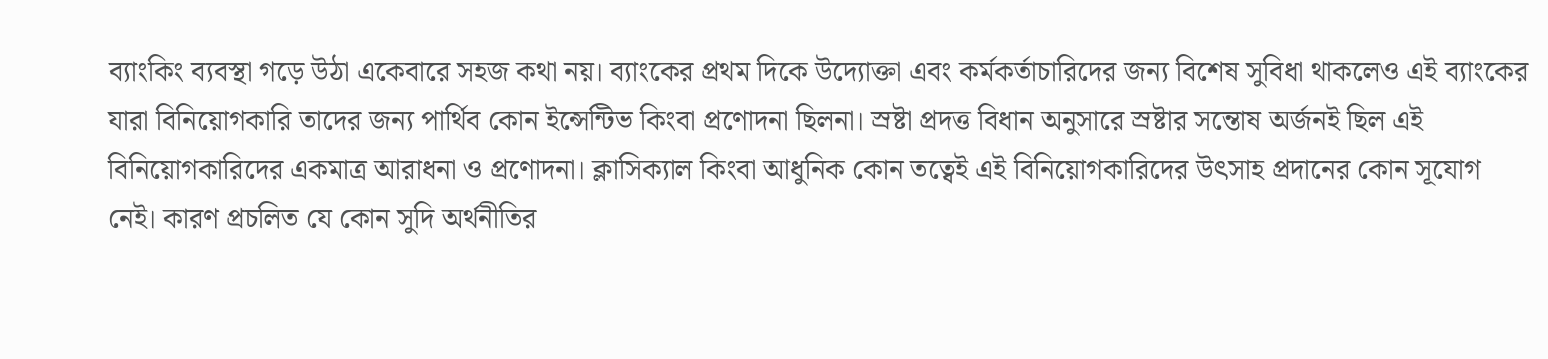ব্যাংকিং ব্যবস্থা গড়ে উঠা একেবারে সহজ কথা নয়। ব্যাংকের প্রথম দিকে উদ্যোক্তা এবং কর্মকর্তাচারিদের জন্য বিশেষ সুবিধা থাকলেও এই ব্যাংকের যারা বিনিয়োগকারি তাদের জন্য পার্থিব কোন ইন্সেন্টিভ কিংবা প্রণোদনা ছিলনা। স্রষ্টা প্রদত্ত বিধান অনুসারে স্রষ্টার সন্তোষ অর্জনই ছিল এই বিনিয়োগকারিদের একমাত্র আরাধনা ও প্রণোদনা। ক্লাসিক্যাল কিংবা আধুনিক কোন তত্বেই এই বিনিয়োগকারিদের উৎসাহ প্রদানের কোন সূযোগ নেই। কারণ প্রচলিত যে কোন সুদি অর্থনীতির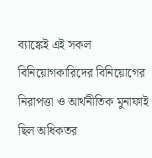ব্যাঙ্কেই এই সকল বিনিয়োগকারিদের বিনিয়োগের নিরাপত্তা ও আর্থনীতিক মুনাফাই ছিল অধিকতর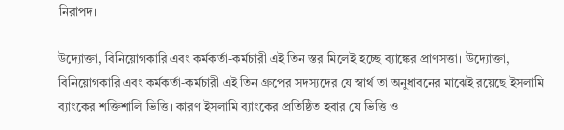নিরাপদ।

উদ্যোক্তা, বিনিয়োগকারি এবং কর্মকর্তা-কর্মচারী এই তিন স্তর মিলেই হচ্ছে ব্যাঙ্কের প্রাণসত্তা। উদ্যোক্তা, বিনিয়োগকারি এবং কর্মকর্তা-কর্মচারী এই তিন গ্রুপের সদস্যদের যে স্বার্থ তা অনুধাবনের মাঝেই রয়েছে ইসলামি ব্যাংকের শক্তিশালি ভিত্তি। কারণ ইসলামি ব্যাংকের প্রতিষ্ঠিত হবার যে ভিত্তি ও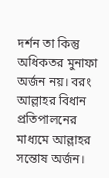দর্শন তা কিন্তু অধিকতর মুনাফা অর্জন নয়। বরং আল্লাহর বিধান প্রতিপালনের মাধ্যমে আল্লাহর সন্তোষ অর্জন।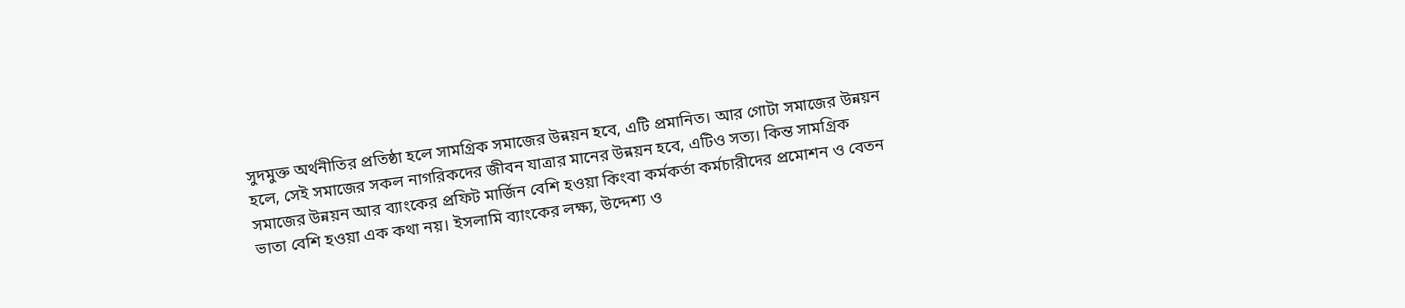সুদমুক্ত অর্থনীতির প্রতিষ্ঠা হলে সামগ্রিক সমাজের উন্নয়ন হবে, এটি প্রমানিত। আর গোটা সমাজের উন্নয়ন হলে, সেই সমাজের সকল নাগরিকদের জীবন যাত্রার মানের উন্নয়ন হবে, এটিও সত্য। কিন্ত সামগ্রিক সমাজের উন্নয়ন আর ব্যাংকের প্রফিট মার্জিন বেশি হওয়া কিংবা কর্মকর্তা কর্মচারীদের প্রমোশন ও বেতন ভাতা বেশি হওয়া এক কথা নয়। ইসলামি ব্যাংকের লক্ষ্য, উদ্দেশ্য ও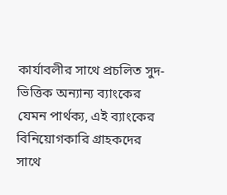কার্যাবলীর সাথে প্রচলিত সুদ-ভিত্তিক অন্যান্য ব্যাংকের যেমন পার্থক্য, এই ব্যাংকের বিনিয়োগকারি গ্রাহকদের সাথে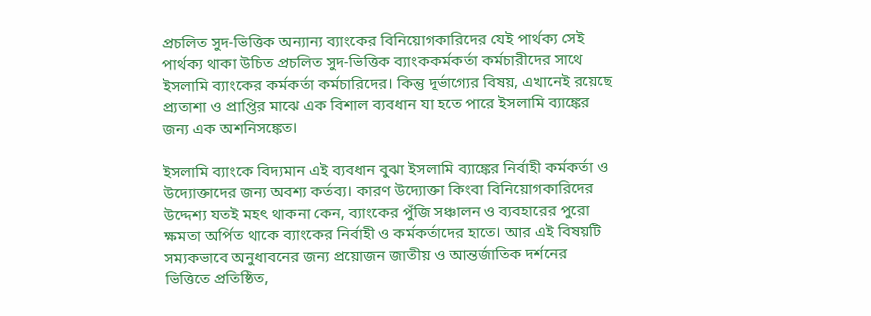প্রচলিত সুদ-ভিত্তিক অন্যান্য ব্যাংকের বিনিয়োগকারিদের যেই পার্থক্য সেই পার্থক্য থাকা উচিত প্রচলিত সুদ-ভিত্তিক ব্যাংককর্মকর্তা কর্মচারীদের সাথে ইসলামি ব্যাংকের কর্মকর্তা কর্মচারিদের। কিন্তু দূর্ভাগ্যের বিষয়, এখানেই রয়েছে প্র্যতাশা ও প্রাপ্তির মাঝে এক বিশাল ব্যবধান যা হতে পারে ইসলামি ব্যাঙ্কের জন্য এক অশনিসঙ্কেত।

ইসলামি ব্যাংকে বিদ্যমান এই ব্যবধান বুঝা ইসলামি ব্যাঙ্কের নির্বাহী কর্মকর্তা ও উদ্যোক্তাদের জন্য অবশ্য কর্তব্য। কারণ উদ্যোক্তা কিংবা বিনিয়োগকারিদের উদ্দেশ্য যতই মহৎ থাকনা কেন, ব্যাংকের পুঁজি সঞ্চালন ও ব্যবহারের পুরো ক্ষমতা অর্পিত থাকে ব্যাংকের নির্বাহী ও কর্মকর্তাদের হাতে। আর এই বিষয়টি সম্যকভাবে অনুধাবনের জন্য প্রয়োজন জাতীয় ও আন্তর্জাতিক দর্শনের ভিত্তিতে প্রতিষ্ঠিত,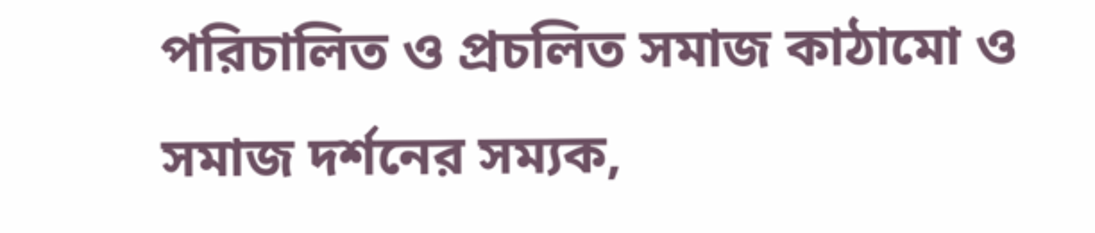পরিচালিত ও প্রচলিত সমাজ কাঠামো ও সমাজ দর্শনের সম্যক,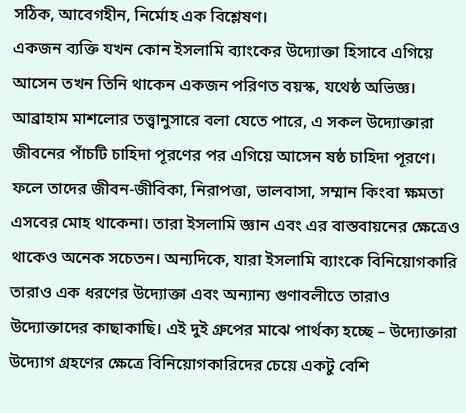সঠিক, আবেগহীন, নির্মোহ এক বিশ্লেষণ।
একজন ব্যক্তি যখন কোন ইসলামি ব্যাংকের উদ্যোক্তা হিসাবে এগিয়ে আসেন তখন তিনি থাকেন একজন পরিণত বয়স্ক, যথেষ্ঠ অভিজ্ঞ। আব্রাহাম মাশলোর তত্ত্বানুসারে বলা যেতে পারে, এ সকল উদ্যোক্তারা জীবনের পাঁচটি চাহিদা পূরণের পর এগিয়ে আসেন ষষ্ঠ চাহিদা পূরণে। ফলে তাদের জীবন-জীবিকা, নিরাপত্তা, ভালবাসা, সম্মান কিংবা ক্ষমতা এসবের মোহ থাকেনা। তারা ইসলামি জ্ঞান এবং এর বাস্তবায়নের ক্ষেত্রেও থাকেও অনেক সচেতন। অন্যদিকে, যারা ইসলামি ব্যাংকে বিনিয়োগকারি তারাও এক ধরণের উদ্যোক্তা এবং অন্যান্য গুণাবলীতে তারাও উদ্যোক্তাদের কাছাকাছি। এই দুই গ্রুপের মাঝে পার্থক্য হচ্ছে – উদ্যোক্তারা উদ্যোগ গ্রহণের ক্ষেত্রে বিনিয়োগকারিদের চেয়ে একটু বেশি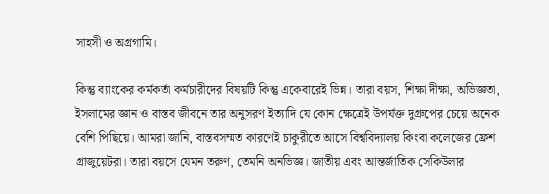সাহসী ও অগ্রগামি।

কিন্তু ব্যাংকের কর্মকর্তা কর্মচারীদের বিষয়টি কিন্তু একেবারেই ভিন্ন। তারা বয়স, শিক্ষা দীক্ষা, অভিজ্ঞতা, ইসলামের জ্ঞান ও বাস্তব জীবনে তার অনুসরণ ইত্যাদি যে কোন ক্ষেত্রেই উপর্যক্ত দুগ্রুপের চেয়ে অনেক বেশি পিছিয়ে। আমরা জানি, বাস্তবসম্মত কারণেই চাকুরীতে আসে বিশ্ববিদ্যালয় কিংবা কলেজের ফ্রেশ গ্রাজুয়েটরা। তারা বয়সে যেমন তরুণ, তেমনি অনভিজ্ঞ। জাতীয় এবং আন্তর্জাতিক সেকিউলার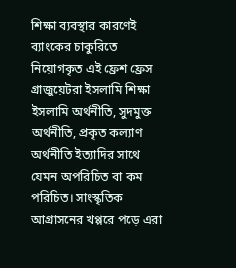শিক্ষা ব্যবস্থার কারণেই ব্যাংকের চাকুরিতে নিয়োগকৃত এই ফ্রেশ ফ্রেস গ্রাজুয়েটরা ইসলামি শিক্ষা ইসলামি অর্থনীতি, সুদমুক্ত অর্থনীতি, প্রকৃত কল্যাণ অর্থনীতি ইত্যাদির সাথে যেমন অপরিচিত বা কম পরিচিত। সাংস্কৃতিক আগ্রাসনের খপ্পরে পড়ে এরা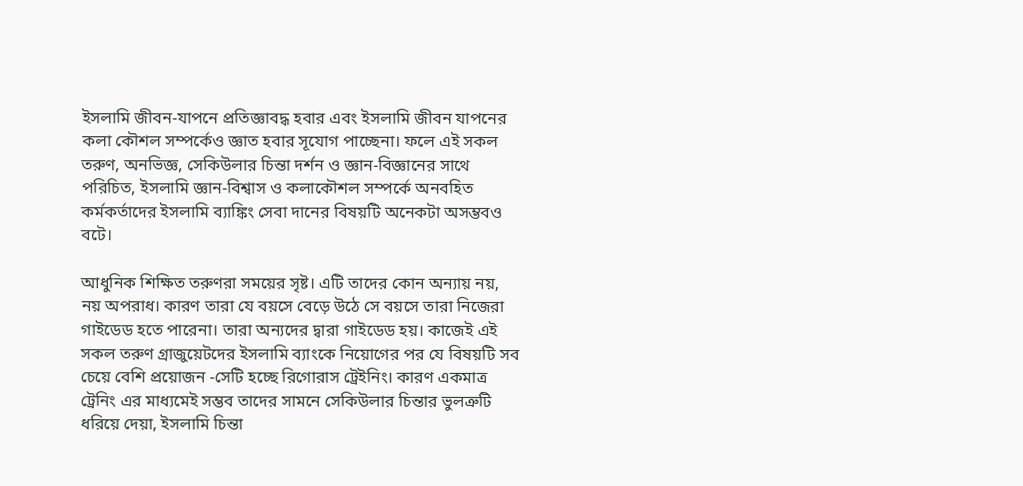ইসলামি জীবন-যাপনে প্রতিজ্ঞাবদ্ধ হবার এবং ইসলামি জীবন যাপনের কলা কৌশল সম্পর্কেও জ্ঞাত হবার সূযোগ পাচ্ছেনা। ফলে এই সকল তরুণ, অনভিজ্ঞ, সেকিউলার চিন্তা দর্শন ও জ্ঞান-বিজ্ঞানের সাথে পরিচিত, ইসলামি জ্ঞান-বিশ্বাস ও কলাকৌশল সম্পর্কে অনবহিত কর্মকর্তাদের ইসলামি ব্যাঙ্কিং সেবা দানের বিষয়টি অনেকটা অসম্ভবও বটে।

আধুনিক শিক্ষিত তরুণরা সময়ের সৃষ্ট। এটি তাদের কোন অন্যায় নয়, নয় অপরাধ। কারণ তারা যে বয়সে বেড়ে উঠে সে বয়সে তারা নিজেরা গাইডেড হতে পারেনা। তারা অন্যদের দ্বারা গাইডেড হয়। কাজেই এই সকল তরুণ গ্রাজুয়েটদের ইসলামি ব্যাংকে নিয়োগের পর যে বিষয়টি সব চেয়ে বেশি প্রয়োজন -সেটি হচ্ছে রিগোরাস ট্রেইনিং। কারণ একমাত্র ট্রেনিং এর মাধ্যমেই সম্ভব তাদের সামনে সেকিউলার চিন্তার ভুলত্রুটি ধরিয়ে দেয়া, ইসলামি চিন্তা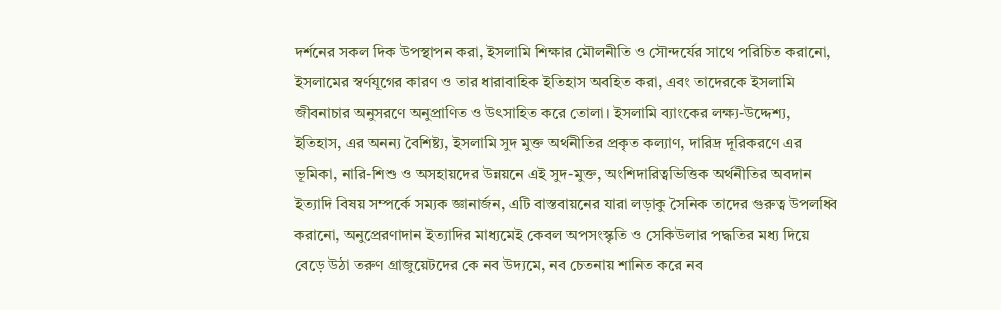দর্শনের সকল দিক উপস্থাপন করা, ইসলামি শিক্ষার মৌলনীতি ও সৌন্দর্যের সাথে পরিচিত করানো, ইসলামের স্বর্ণযূগের কারণ ও তার ধারাবাহিক ইতিহাস অবহিত করা, এবং তাদেরকে ইসলামি জীবনাচার অনুসরণে অনুপ্রাণিত ও উৎসাহিত করে তোলা। ইসলামি ব্যাংকের লক্ষ্য-উদ্দেশ্য, ইতিহাস, এর অনন্য বৈশিষ্ট্য, ইসলামি সুদ মুক্ত অর্থনীতির প্রকৃত কল্যাণ, দারিদ্র দূরিকরণে এর ভূমিকা, নারি-শিশু ও অসহায়দের উন্নয়নে এই সুদ-মুক্ত, অংশিদারিত্বভিত্তিক অর্থনীতির অবদান ইত্যাদি বিষয় সম্পর্কে সম্যক জ্ঞানার্জন, এটি বাস্তবায়নের যারা লড়াকু সৈনিক তাদের গুরুত্ব উপলধ্বি করানো, অনুপ্রেরণাদান ইত্যাদির মাধ্যমেই কেবল অপসংস্কৃতি ও সেকিউলার পদ্ধতির মধ্য দিয়ে বেড়ে উঠা তরুণ গ্রাজুয়েটদের কে নব উদ্যমে, নব চেতনায় শানিত করে নব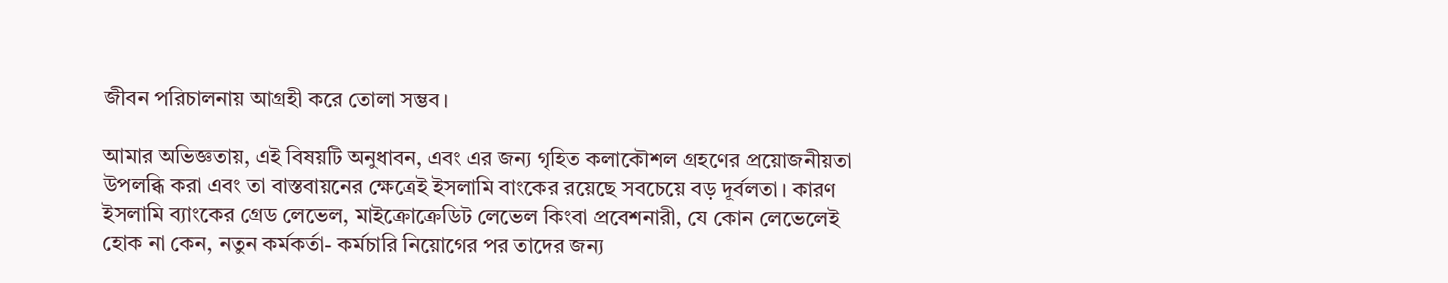জীবন পরিচালনায় আগ্রহী করে তোলা সম্ভব।

আমার অভিজ্ঞতায়, এই বিষয়টি অনুধাবন, এবং এর জন্য গৃহিত কলাকৌশল গ্রহণের প্রয়োজনীয়তা উপলব্ধি করা এবং তা বাস্তবায়নের ক্ষেত্রেই ইসলামি বাংকের রয়েছে সবচেয়ে বড় দূর্বলতা। কারণ ইসলামি ব্যাংকের গ্রেড লেভেল, মাইক্রোক্রেডিট লেভেল কিংবা প্রবেশনারী, যে কোন লেভেলেই হোক না কেন, নতুন কর্মকর্তা- কর্মচারি নিয়োগের পর তাদের জন্য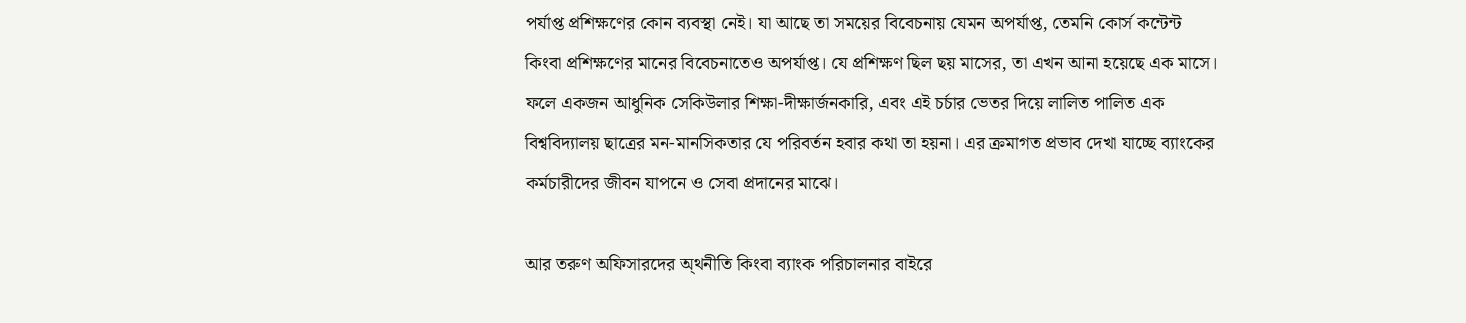পর্যাপ্ত প্রশিক্ষণের কোন ব্যবস্থা নেই। যা আছে তা সময়ের বিবেচনায় যেমন অপর্যাপ্ত, তেমনি কোর্স কন্টেন্ট কিংবা প্রশিক্ষণের মানের বিবেচনাতেও অপর্যাপ্ত। যে প্রশিক্ষণ ছিল ছয় মাসের, তা এখন আনা হয়েছে এক মাসে। ফলে একজন আধুনিক সেকিউলার শিক্ষা-দীক্ষার্জনকারি, এবং এই চর্চার ভেতর দিয়ে লালিত পালিত এক বিশ্ববিদ্যালয় ছাত্রের মন-মানসিকতার যে পরিবর্তন হবার কথা তা হয়না। এর ক্রমাগত প্রভাব দেখা যাচ্ছে ব্যাংকের কর্মচারীদের জীবন যাপনে ও সেবা প্রদানের মাঝে।

আর তরুণ অফিসারদের অ্থনীতি কিংবা ব্যাংক পরিচালনার বাইরে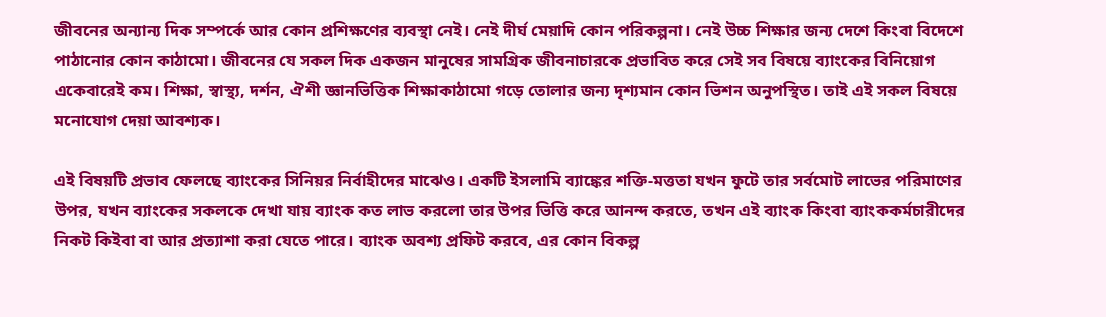জীবনের অন্যান্য দিক সম্পর্কে আর কোন প্রশিক্ষণের ব্যবস্থা নেই। নেই দীর্ঘ মেয়াদি কোন পরিকল্পনা। নেই উচ্চ শিক্ষার জন্য দেশে কিংবা বিদেশে পাঠানোর কোন কাঠামো। জীবনের যে সকল দিক একজন মানুষের সামগ্রিক জীবনাচারকে প্রভাবিত করে সেই সব বিষয়ে ব্যাংকের বিনিয়োগ একেবারেই কম। শিক্ষা, স্বাস্থ্য, দর্শন, ঐশী জ্ঞানভিত্তিক শিক্ষাকাঠামো গড়ে তোলার জন্য দৃশ্যমান কোন ভিশন অনুপস্থিত। তাই এই সকল বিষয়ে মনোযোগ দেয়া আবশ্যক।

এই বিষয়টি প্রভাব ফেলছে ব্যাংকের সিনিয়র নির্বাহীদের মাঝেও। একটি ইসলামি ব্যাঙ্কের শক্তি-মত্ততা যখন ফুটে তার সর্বমোট লাভের পরিমাণের উপর, যখন ব্যাংকের সকলকে দেখা যায় ব্যাংক কত লাভ করলো তার উপর ভিত্তি করে আনন্দ করতে, তখন এই ব্যাংক কিংবা ব্যাংককর্মচারীদের নিকট কিইবা বা আর প্রত্যাশা করা যেতে পারে। ব্যাংক অবশ্য প্রফিট করবে, এর কোন বিকল্প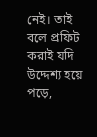নেই। তাই বলে প্রফিট করাই যদি উদ্দেশ্য হয়ে পড়ে,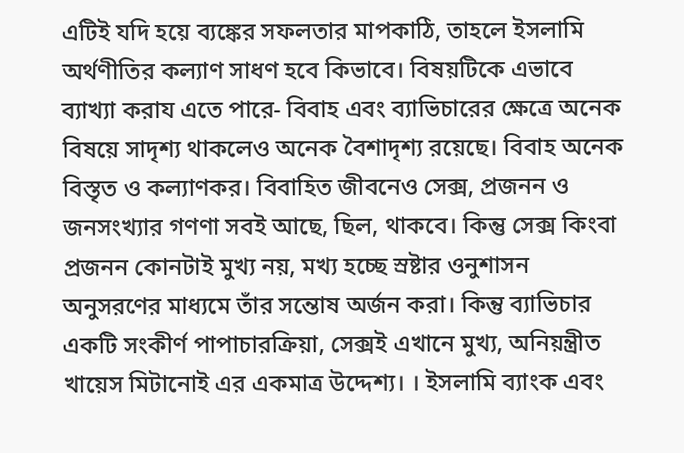এটিই যদি হয়ে ব্যঙ্কের সফলতার মাপকাঠি, তাহলে ইসলামি অর্থণীতির কল্যাণ সাধণ হবে কিভাবে। বিষয়টিকে এভাবে ব্যাখ্যা করায এতে পারে- বিবাহ এবং ব্যাভিচারের ক্ষেত্রে অনেক বিষয়ে সাদৃশ্য থাকলেও অনেক বৈশাদৃশ্য রয়েছে। বিবাহ অনেক বিস্তৃত ও কল্যাণকর। বিবাহিত জীবনেও সেক্স, প্রজনন ও জনসংখ্যার গণণা সবই আছে, ছিল, থাকবে। কিন্তু সেক্স কিংবা প্রজনন কোনটাই মুখ্য নয়, মখ্য হচ্ছে স্রষ্টার ওনুশাসন অনুসরণের মাধ্যমে তাঁর সন্তোষ অর্জন করা। কিন্তু ব্যাভিচার একটি সংকীর্ণ পাপাচারক্রিয়া, সেক্সই এখানে মুখ্য, অনিয়ন্ত্রীত খায়েস মিটানোই এর একমাত্র উদ্দেশ্য। । ইসলামি ব্যাংক এবং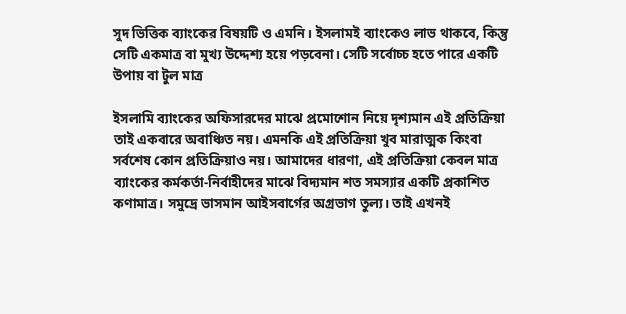সুদ ভিত্তিক ব্যাংকের বিষয়টি ও এমনি। ইসলামই ব্যাংকেও লাভ থাকবে, কিন্তু সেটি একমাত্র বা মুখ্য উদ্দেশ্য হয়ে পড়বেনা। সেটি সর্বোচ্চ হতে পারে একটি উপায় বা টুল মাত্র

ইসলামি ব্যাংকের অফিসারদের মাঝে প্রমোশোন নিয়ে দৃশ্যমান এই প্রতিক্রিয়া তাই একবারে অবাঞ্চিত নয়। এমনকি এই প্রতিক্রিয়া খুব মারাত্মক কিংবা সর্বশেষ কোন প্রতিক্রিয়াও নয়। আমাদের ধারণা, এই প্রতিক্রিয়া কেবল মাত্র ব্যাংকের কর্মকর্তা-নির্বাহীদের মাঝে বিদ্যমান শত সমস্যার একটি প্রকাশিত কণামাত্র। সমুদ্রে ভাসমান আইসবার্গের অগ্রভাগ তুল্য। তাই এখনই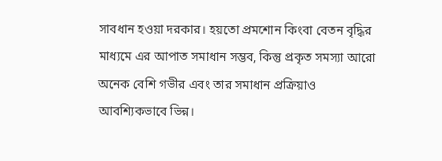সাবধান হওয়া দরকার। হয়তো প্রমশোন কিংবা বেতন বৃদ্ধির মাধ্যমে এর আপাত সমাধান সম্ভব, কিন্তু প্রকৃত সমস্যা আরো অনেক বেশি গভীর এবং তার সমাধান প্রক্রিয়াও আবশ্যিকভাবে ভিন্ন।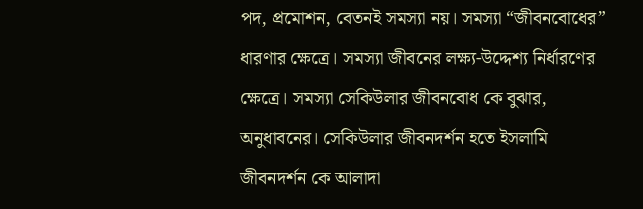পদ, প্রমোশন, বেতনই সমস্যা নয়। সমস্যা “জীবনবোধের” ধারণার ক্ষেত্রে। সমস্যা জীবনের লক্ষ্য-উদ্দেশ্য নির্ধারণের ক্ষেত্রে। সমস্যা সেকিউলার জীবনবোধ কে বুঝার, অনুধাবনের। সেকিউলার জীবনদর্শন হতে ইসলামি জীবনদর্শন কে আলাদা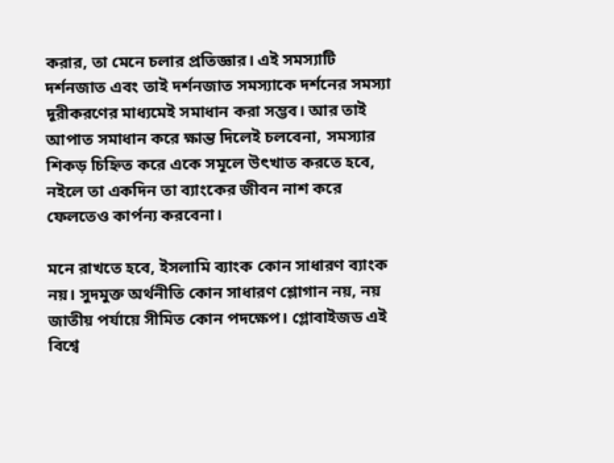করার, তা মেনে চলার প্রতিজ্ঞার। এই সমস্যাটি দর্শনজাত এবং তাই দর্শনজাত সমস্যাকে দর্শনের সমস্যা দূরীকরণের মাধ্যমেই সমাধান করা সম্ভব। আর তাই আপাত সমাধান করে ক্ষান্ত দিলেই চলবেনা, সমস্যার শিকড় চিহ্নিত করে একে সমূলে উৎখাত করতে হবে, নইলে তা একদিন তা ব্যাংকের জীবন নাশ করে ফেলতেও কার্পন্য করবেনা।

মনে রাখতে হবে, ইসলামি ব্যাংক কোন সাধারণ ব্যাংক নয়। সুদমুক্ত অর্থনীতি কোন সাধারণ শ্লোগান নয়, নয় জাতীয় পর্যায়ে সীমিত কোন পদক্ষেপ। গ্লোবাইজড এই বিশ্বে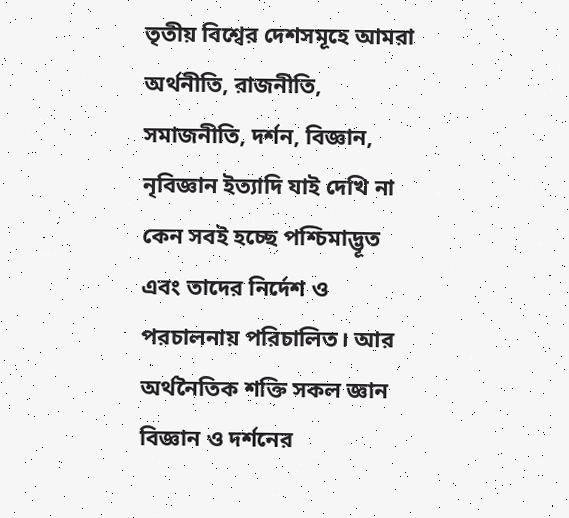তৃতীয় বিশ্বের দেশসমূহে আমরা অর্থনীতি, রাজনীতি, সমাজনীতি, দর্শন, বিজ্ঞান, নৃবিজ্ঞান ইত্যাদি যাই দেখি না কেন সবই হচ্ছে পশ্চিমাদ্ভূত এবং তাদের নির্দেশ ও পরচালনায় পরিচালিত। আর অর্থনৈতিক শক্তি সকল জ্ঞান বিজ্ঞান ও দর্শনের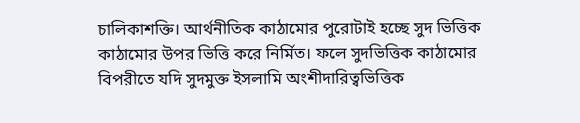চালিকাশক্তি। আর্থনীতিক কাঠামোর পুরোটাই হচ্ছে সুদ ভিত্তিক কাঠামোর উপর ভিত্তি করে নির্মিত। ফলে সুদভিত্তিক কাঠামোর বিপরীতে যদি সুদমুক্ত ইসলামি অংশীদারিত্বভিত্তিক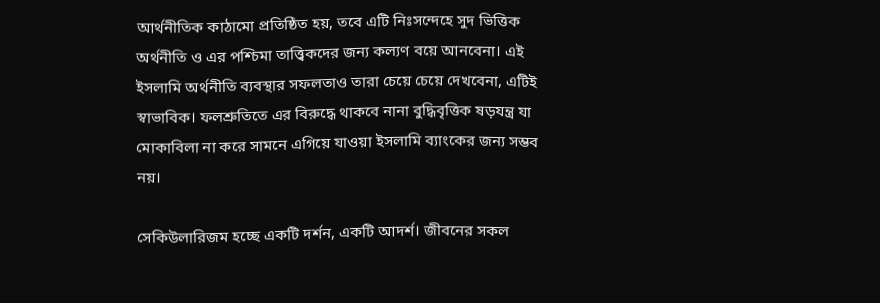আর্থনীতিক কাঠামো প্রতিষ্ঠিত হয়, তবে এটি নিঃসন্দেহে সুদ ভিত্তিক অর্থনীতি ও এর পশ্চিমা তাত্ত্বিকদের জন্য কল্যণ বয়ে আনবেনা। এই ইসলামি অর্থনীতি ব্যবস্থার সফলতাও তারা চেয়ে চেয়ে দেখবেনা, এটিই স্বাভাবিক। ফলশ্রুতিতে এর বিরুদ্ধে থাকবে নানা বুদ্ধিবৃত্তিক ষড়যন্ত্র যা মোকাবিলা না করে সামনে এগিয়ে যাওয়া ইসলামি ব্যাংকের জন্য সম্ভব নয়।

সেকিউলারিজম হচ্ছে একটি দর্শন, একটি আদর্শ। জীবনের সকল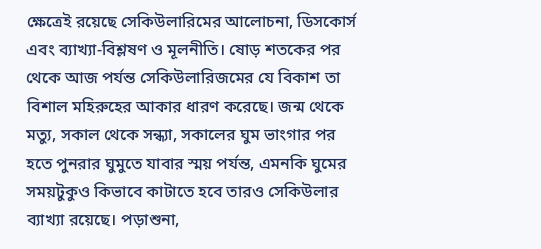ক্ষেত্রেই রয়েছে সেকিউলারিমের আলোচনা, ডিসকোর্স এবং ব্যাখ্যা-বিশ্লষণ ও মূলনীতি। ষোড় শতকের পর থেকে আজ পর্যন্ত সেকিউলারিজমের যে বিকাশ তা বিশাল মহিরুহের আকার ধারণ করেছে। জন্ম থেকে মত্যু, সকাল থেকে সন্ধ্যা, সকালের ঘুম ভাংগার পর হতে পুনরার ঘুমুতে যাবার স্ময় পর্যন্ত, এমনকি ঘুমের সময়টুকুও কিভাবে কাটাতে হবে তারও সেকিউলার ব্যাখ্যা রয়েছে। পড়াশুনা,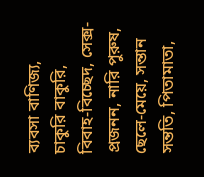ব্যবসা বাণিজ্য, চাকুরি বাকুরি, বিবাহ-বিচ্ছেদ, সেক্স-প্রজনন, নারি পুরুষ, ছেলে-মেয়ে, সন্তান সন্ততি, পিতামাতা,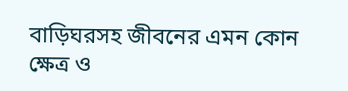বাড়িঘরসহ জীবনের এমন কোন ক্ষেত্র ও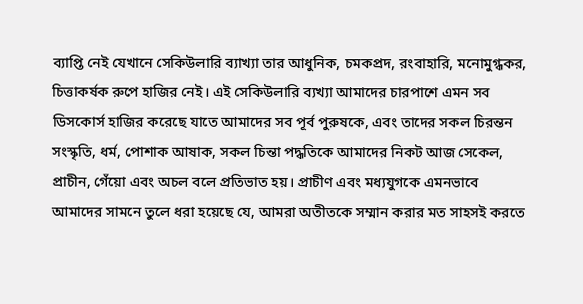ব্যাপ্তি নেই যেখানে সেকিউলারি ব্যাখ্যা তার আধুনিক, চমকপ্রদ, রংবাহারি, মনোমুগ্ধকর, চিত্তাকর্ষক রুপে হাজির নেই। এই সেকিউলারি ব্যখ্যা আমাদের চারপাশে এমন সব ডিসকোর্স হাজির করেছে যাতে আমাদের সব পূর্ব পুরুষকে, এবং তাদের সকল চিরন্তন সংস্কৃতি, ধর্ম, পোশাক আষাক, সকল চিন্তা পদ্ধতিকে আমাদের নিকট আজ সেকেল, প্রাচীন, গেঁয়ো এবং অচল বলে প্রতিভাত হয়। প্রাচীণ এবং মধ্যযুগকে এমনভাবে আমাদের সামনে তুলে ধরা হয়েছে যে, আমরা অতীতকে সম্মান করার মত সাহসই করতে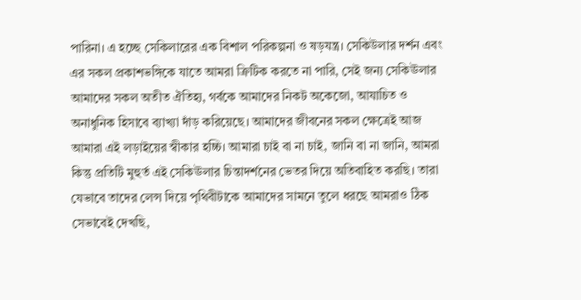পারিনা। এ হচ্ছে সেকিলারের এক বিশাল পরিকল্পনা ও ষড়যন্ত্র। সেকিউলার দর্শন এবং এর সকল প্রকাশভঙ্গিকে যাতে আমরা ক্রিটিক করতে না পারি, সেই জন্য সেকিঊলার আমাদের সকল অতীত ঐতিহ্য, গর্বকে আমাদের নিকট অকেজো, আযাচিত ও অনাধুনিক হিসাবে ব্যাখ্যা দাঁড় করিয়েছে। আমাদের জীবনের সকল ক্ষেত্রেই আজ আমারা এই লড়াইয়ের স্বীকার হচ্চি। আমারা চাই বা না চাই, জানি বা না জানি, আমরা কিন্তু প্রতিটি মুহুর্ত এই সেকিঊলার চিন্তাদর্শনের ভেতর দিয়ে অতিবাহিত করছি। তারা যেভাবে তাদের লেন্স দিয়ে পৃথিবীটাকে আমাদের সামনে তুলে ধরছে আমরাও ঠিক সেভাবেই দেখছি,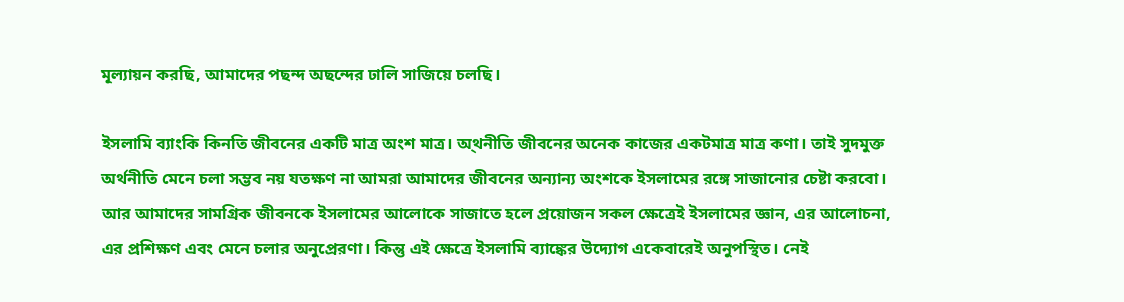মূল্যায়ন করছি, আমাদের পছন্দ অছন্দের ঢালি সাজিয়ে চলছি।

ইসলামি ব্যাংকি কিনতি জীবনের একটি মাত্র অংশ মাত্র। অ্থনীতি জীবনের অনেক কাজের একটমাত্র মাত্র কণা। তাই সুদমুক্ত অর্থনীতি মেনে চলা সম্ভব নয় যতক্ষণ না আমরা আমাদের জীবনের অন্যান্য অংশকে ইসলামের রঙ্গে সাজানোর চেষ্টা করবো। আর আমাদের সামগ্রিক জীবনকে ইসলামের আলোকে সাজাতে হলে প্রয়োজন সকল ক্ষেত্রেই ইসলামের জ্ঞান, এর আলোচনা, এর প্রশিক্ষণ এবং মেনে চলার অনুপ্রেরণা। কিন্তু এই ক্ষেত্রে ইসলামি ব্যাঙ্কের উদ্যোগ একেবারেই অনুপস্থিত। নেই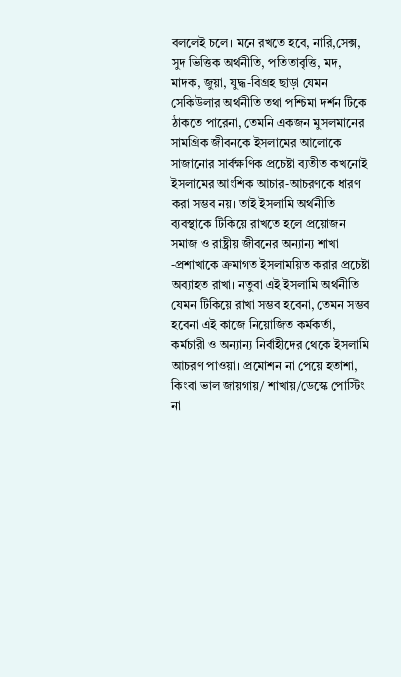বললেই চলে। মনে রখতে হবে, নারি,সেক্স, সুদ ভিত্তিক অর্থনীতি, পতিতাবৃত্তি, মদ, মাদক, জুয়া, যুদ্ধ-বিগ্রহ ছাড়া যেমন সেকিউলার অর্থনীতি তথা পশ্চিমা দর্শন টিকে ঠাকতে পারেনা, তেমনি একজন মুসলমানের সামগ্রিক জীবনকে ইসলামের আলোকে সাজানোর সার্বক্ষণিক প্রচেষ্টা ব্যতীত কখনোই ইসলামের আংশিক আচার-আচরণকে ধারণ করা সম্ভব নয়। তাই ইসলামি অর্থনীতি ব্যবস্থাকে টিকিয়ে রাখতে হলে প্রয়োজন সমাজ ও রাষ্ট্রীয় জীবনের অন্যান্য শাখা -প্রশাখাকে ক্রমাগত ইসলাময়িত করার প্রচেষ্টা অব্যাহত রাখা। নতুবা এই ইসলামি অর্থনীতি যেমন টিকিয়ে রাখা সম্ভব হবেনা, তেমন সম্ভব হবেনা এই কাজে নিয়োজিত কর্মকর্তা, কর্মচারী ও অন্যান্য নির্বাহীদের থেকে ইসলামি আচরণ পাওয়া। প্রমোশন না পেয়ে হতাশা, কিংবা ভাল জায়গায়/ শাখায়/ডেস্কে পোস্টিং না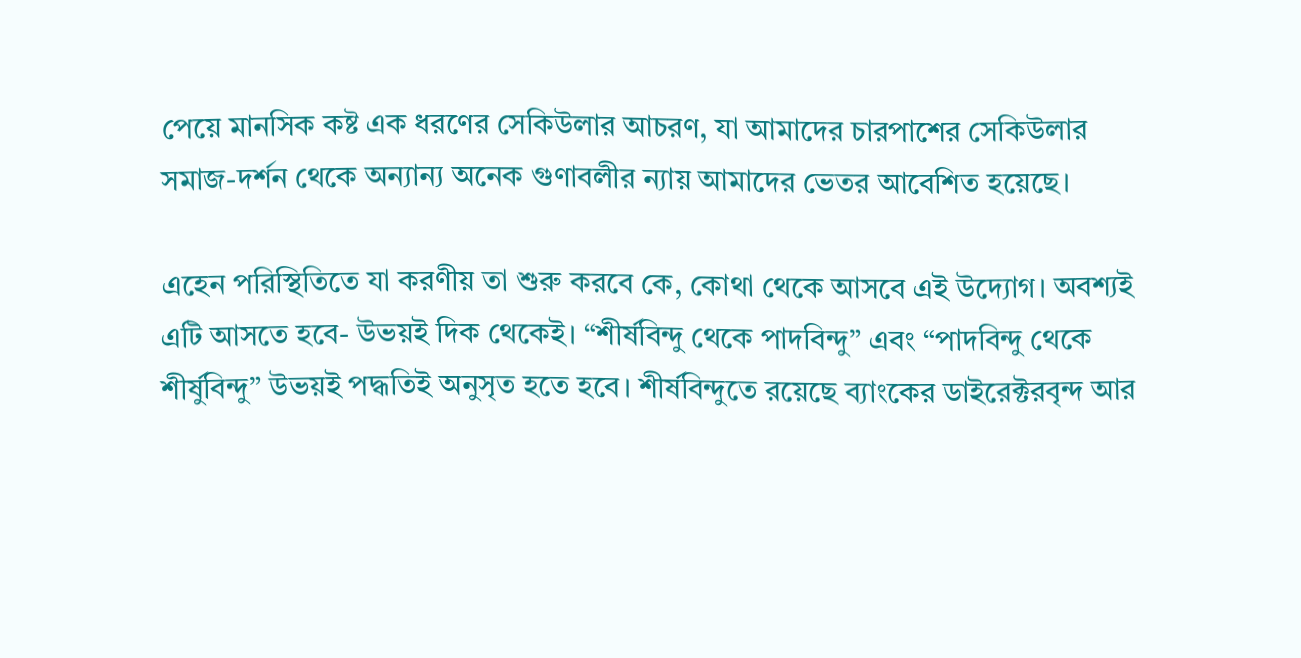পেয়ে মানসিক কষ্ট এক ধরণের সেকিউলার আচরণ, যা আমাদের চারপাশের সেকিউলার সমাজ-দর্শন থেকে অন্যান্য অনেক গুণাবলীর ন্যায় আমাদের ভেতর আবেশিত হয়েছে।

এহেন পরিস্থিতিতে যা করণীয় তা শুরু করবে কে, কোথা থেকে আসবে এই উদ্যোগ। অবশ্যই এটি আসতে হবে- উভয়ই দিক থেকেই। “শীর্ষবিন্দু থেকে পাদবিন্দু” এবং “পাদবিন্দু থেকে শীর্ষুবিন্দু” উভয়ই পদ্ধতিই অনুসৃত হতে হবে। শীর্ষবিন্দুতে রয়েছে ব্যাংকের ডাইরেক্টরবৃন্দ আর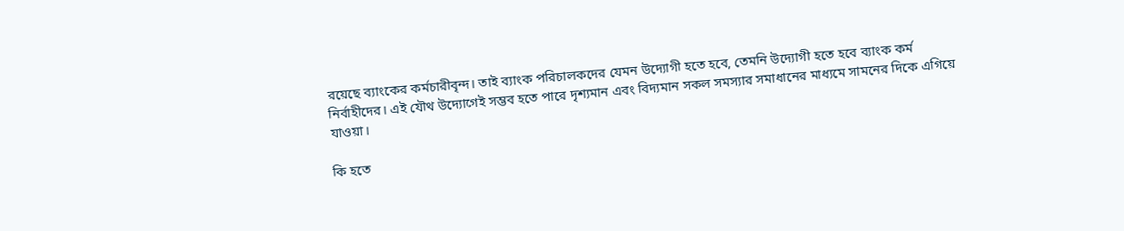রয়েছে ব্যাংকের কর্মচারীবৃন্দ। তাই ব্যাংক পরিচালকদের যেমন উদ্যোগী হতে হবে, তেমনি উদ্যোগী হতে হবে ব্যাংক কর্ম নির্বাহীদের। এই যৌথ উদ্যোগেই সম্ভব হতে পারে দৃশ্যমান এবং বিদ্যমান সকল সমস্যার সমাধানের মাধ্যমে সামনের দিকে এগিয়ে যাওয়া।

কি হতে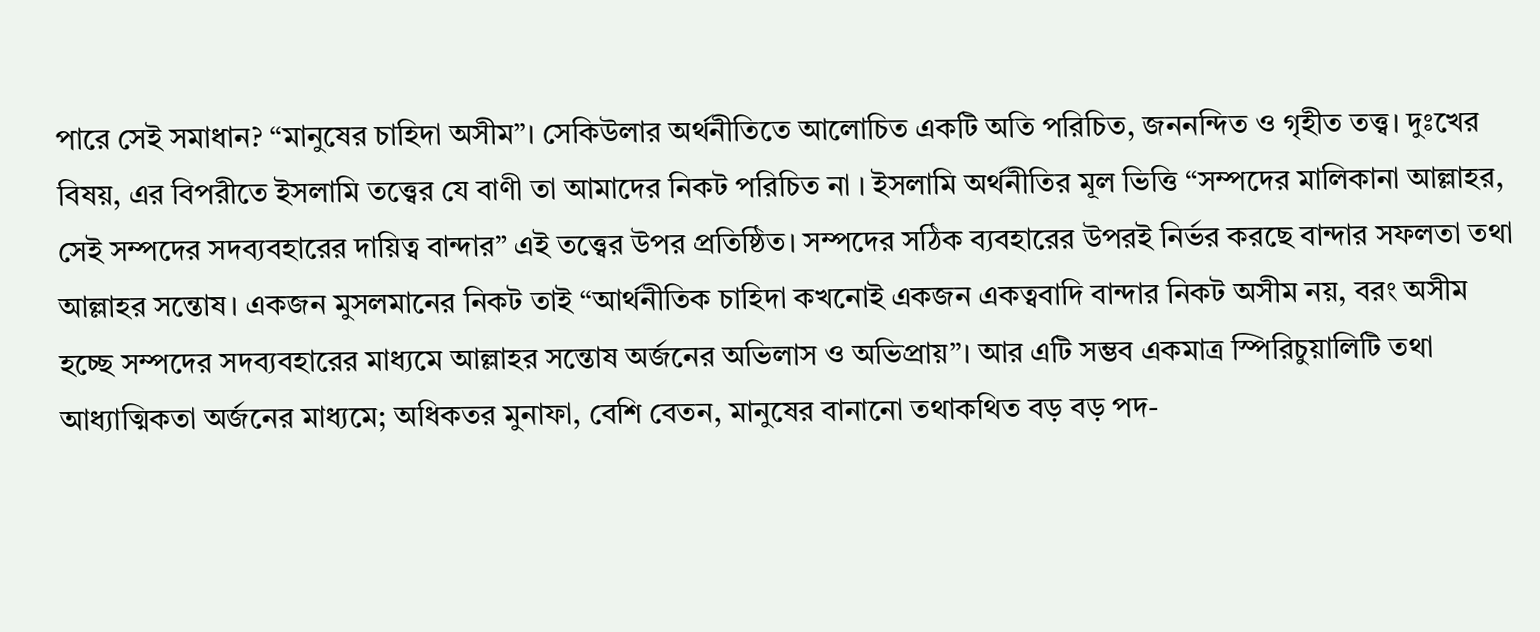পারে সেই সমাধান? “মানুষের চাহিদা অসীম”। সেকিউলার অর্থনীতিতে আলোচিত একটি অতি পরিচিত, জননন্দিত ও গৃহীত তত্ত্ব। দুঃখের বিষয়, এর বিপরীতে ইসলামি তত্ত্বের যে বাণী তা আমাদের নিকট পরিচিত না । ইসলামি অর্থনীতির মূল ভিত্তি “সম্পদের মালিকানা আল্লাহর, সেই সম্পদের সদব্যবহারের দায়িত্ব বান্দার” এই তত্ত্বের উপর প্রতিষ্ঠিত। সম্পদের সঠিক ব্যবহারের উপরই নির্ভর করছে বান্দার সফলতা তথা আল্লাহর সন্তোষ। একজন মুসলমানের নিকট তাই “আর্থনীতিক চাহিদা কখনোই একজন একত্ববাদি বান্দার নিকট অসীম নয়, বরং অসীম হচ্ছে সম্পদের সদব্যবহারের মাধ্যমে আল্লাহর সন্তোষ অর্জনের অভিলাস ও অভিপ্রায়”। আর এটি সম্ভব একমাত্র স্পিরিচুয়ালিটি তথা আধ্যাত্মিকতা অর্জনের মাধ্যমে; অধিকতর মুনাফা, বেশি বেতন, মানুষের বানানো তথাকথিত বড় বড় পদ-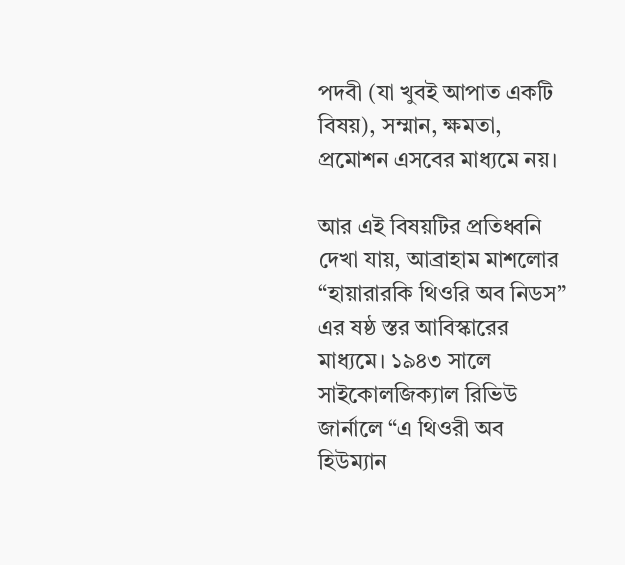পদবী (যা খুবই আপাত একটি বিষয়), সম্মান, ক্ষমতা, প্রমোশন এসবের মাধ্যমে নয়।

আর এই বিষয়টির প্রতিধ্বনি দেখা যায়, আব্রাহাম মাশলোর “হায়ারারকি থিওরি অব নিডস” এর ষষ্ঠ স্তর আবিস্কারের মাধ্যমে। ১৯৪৩ সালে সাইকোলজিক্যাল রিভিউ জার্নালে “এ থিওরী অব হিউম্যান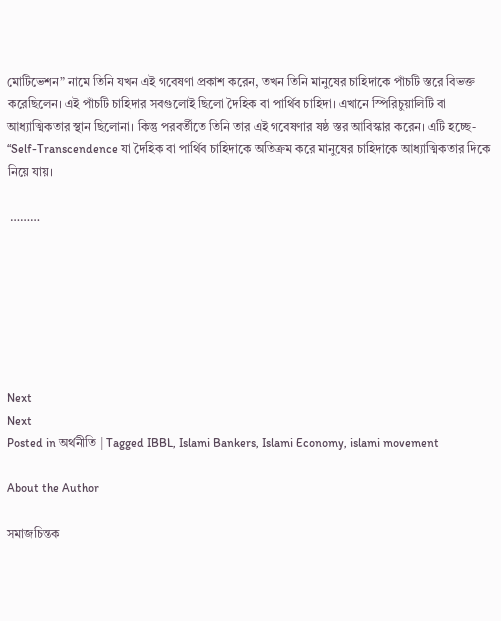মোটিভেশন” নামে তিনি যখন এই গবেষণা প্রকাশ করেন, তখন তিনি মানুষের চাহিদাকে পাঁচটি স্তরে বিভক্ত করেছিলেন। এই পাঁচটি চাহিদার সবগুলোই ছিলো দৈহিক বা পার্থিব চাহিদা। এখানে স্পিরিচুয়ালিটি বা আধ্যাত্মিকতার স্থান ছিলোনা। কিন্তু পরবর্তীতে তিনি তার এই গবেষণার ষষ্ঠ স্তর আবিস্কার করেন। এটি হচ্ছে- “Self-Transcendence যা দৈহিক বা পার্থিব চাহিদাকে অতিক্রম করে মানুষের চাহিদাকে আধ্যাত্মিকতার দিকে নিয়ে যায়।

 ………







Next
Next
Posted in অর্থনীতি | Tagged IBBL, Islami Bankers, Islami Economy, islami movement

About the Author

সমাজচিন্তক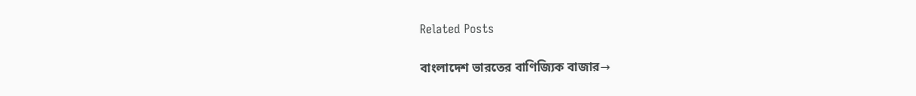Related Posts

বাংলাদেশ ভারতের বাণিজ্যিক বাজার→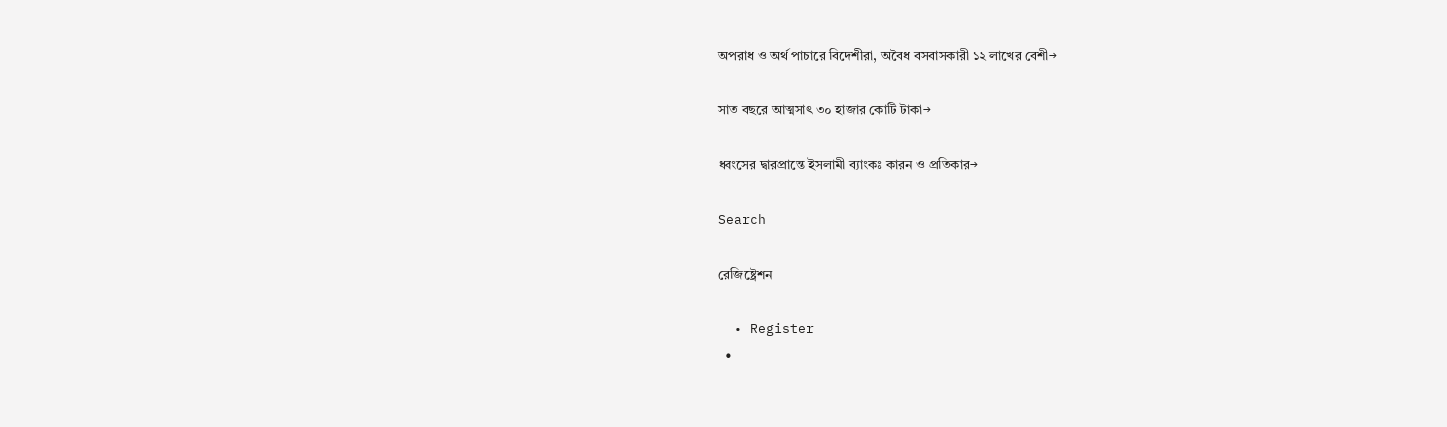অপরাধ ও অর্থ পাচারে বিদেশীরা, অবৈধ বসবাসকারী ১২ লাখের বেশী→

সাত বছরে আত্মসাৎ ৩০ হাজার কোটি টাকা→

ধ্বংসের দ্বারপ্রান্তে ইসলামী ব্যাংকঃ কারন ও প্রতিকার→

Search

রেজিষ্ট্রেশন

  • Register
  •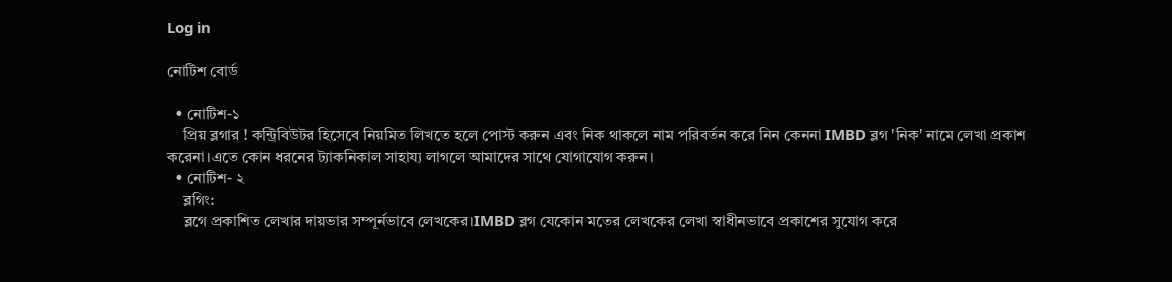Log in

নোটিশ বোর্ড

  • নোটিশ-১
    প্রিয় ব্লগার ! কন্ট্রিবিউটর হিসেবে নিয়মিত লিখতে হলে পোস্ট করুন এবং নিক থাকলে নাম পরিবর্তন করে নিন কেননা IMBD ব্লগ 'নিক' নামে লেখা প্রকাশ করেনা।এতে কোন ধরনের ট্যাকনিকাল সাহায্য লাগলে আমাদের সাথে যোগাযোগ করুন।
  • নোটিশ- ২
    ব্লগিং:
    ব্লগে প্রকাশিত লেখার দায়ভার সম্পূর্নভাবে লেখকের।IMBD ব্লগ যেকোন মতের লেখকের লেখা স্বাধীনভাবে প্রকাশের সুযোগ করে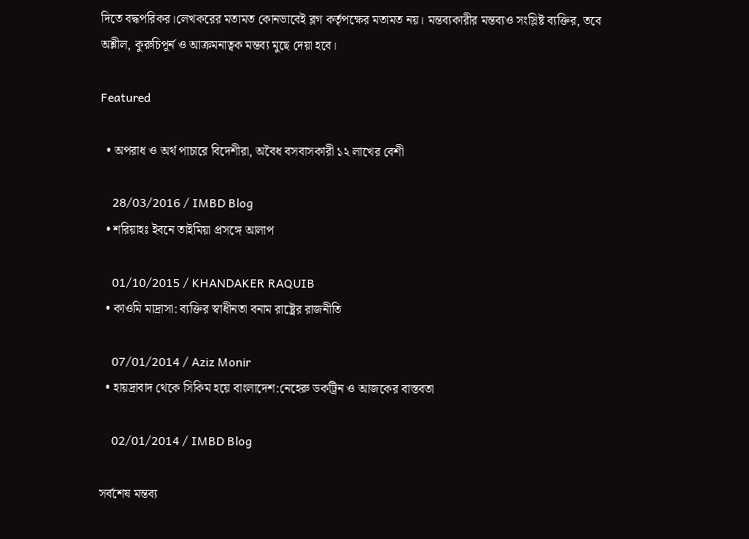দিতে বদ্ধপরিকর।লেখকরের মতামত কোনভাবেই ব্লগ কর্তৃপক্ষের মতামত নয়। মন্তব্যকারীর মন্তব্যও সংস্লিষ্ট ব্যক্তির, তবে অশ্লীল, কুরুচিপূর্ন ও আক্রমনাত্বক মন্তব্য মুছে দেয়া হবে।

Featured

  • অপরাধ ও অর্থ পাচারে বিদেশীরা, অবৈধ বসবাসকারী ১২ লাখের বেশী

    28/03/2016 / IMBD Blog
  • শরিয়াহঃ ইবনে তাইমিয়া প্রসঙ্গে আলাপ

    01/10/2015 / KHANDAKER RAQUIB
  • কাওমি মাদ্রাসা: ব্যক্তির স্বাধীনতা বনাম রাষ্ট্রের রাজনীতি

    07/01/2014 / Aziz Monir
  • হায়দ্রাবাদ থেকে সিকিম হয়ে বাংলাদেশ:নেহেরু ডকট্রিন ও আজকের বাস্তবতা

    02/01/2014 / IMBD Blog

সর্বশেষ মন্তব্য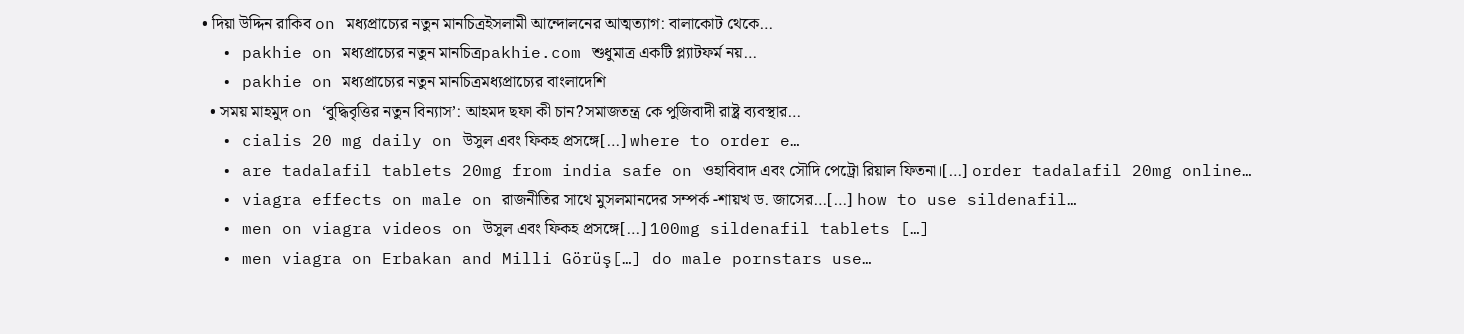• দিয়া উদ্দিন রাকিব on মধ্যপ্রাচ্যের নতুন মানচিত্রইসলামী আন্দোলনের আত্মত্যাগ: বালাকোট থেকে…
  • pakhie on মধ্যপ্রাচ্যের নতুন মানচিত্রpakhie.com শুধুমাত্র একটি প্ল্যাটফর্ম নয়…
  • pakhie on মধ্যপ্রাচ্যের নতুন মানচিত্রমধ্যপ্রাচ্যের বাংলাদেশি
  • সময় মাহমুদ on ‘বুদ্ধিবৃত্তির নতুন বিন্যাস’: আহমদ ছফা কী চান?সমাজতন্ত্র কে পুজিবাদী রাষ্ট্র ব্যবস্থার…
  • cialis 20 mg daily on উসুল এবং ফিকহ প্রসঙ্গে[…] where to order e…
  • are tadalafil tablets 20mg from india safe on ওহাবিবাদ এবং সৌদি পেট্রো রিয়াল ফিতনা।[…] order tadalafil 20mg online…
  • viagra effects on male on রাজনীতির সাথে মুসলমানদের সম্পর্ক -শায়খ ড. জাসের…[…] how to use sildenafil…
  • men on viagra videos on উসুল এবং ফিকহ প্রসঙ্গে[…] 100mg sildenafil tablets […]
  • men viagra on Erbakan and Milli Görüş[…] do male pornstars use…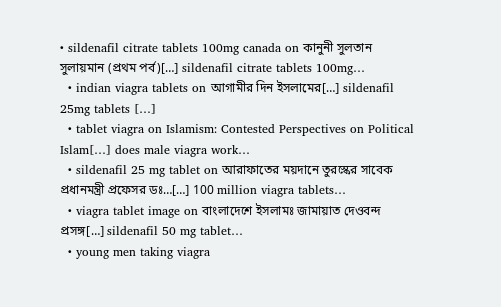• sildenafil citrate tablets 100mg canada on কানুনী সুলতান সুলায়মান (প্রথম পর্ব)[…] sildenafil citrate tablets 100mg…
  • indian viagra tablets on আগামীর দিন ইসলামের[…] sildenafil 25mg tablets […]
  • tablet viagra on Islamism: Contested Perspectives on Political Islam[…] does male viagra work…
  • sildenafil 25 mg tablet on আরাফাতের ময়দানে তুরস্কের সাবেক প্রধানমন্ত্রী প্রফেসর ডঃ…[…] 100 million viagra tablets…
  • viagra tablet image on বাংলাদেশে ইসলামঃ জামায়াত দেওবন্দ প্রসঙ্গ[…] sildenafil 50 mg tablet…
  • young men taking viagra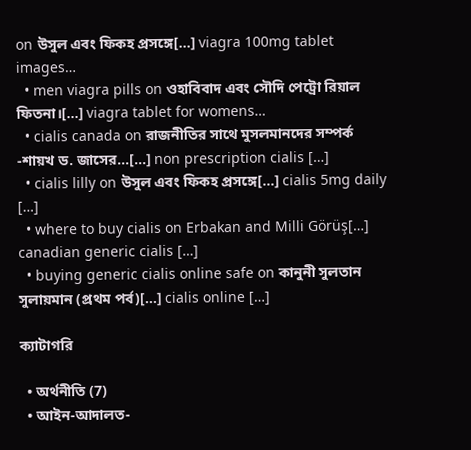on উসুল এবং ফিকহ প্রসঙ্গে[…] viagra 100mg tablet images…
  • men viagra pills on ওহাবিবাদ এবং সৌদি পেট্রো রিয়াল ফিতনা।[…] viagra tablet for womens…
  • cialis canada on রাজনীতির সাথে মুসলমানদের সম্পর্ক -শায়খ ড. জাসের…[…] non prescription cialis […]
  • cialis lilly on উসুল এবং ফিকহ প্রসঙ্গে[…] cialis 5mg daily […]
  • where to buy cialis on Erbakan and Milli Görüş[…] canadian generic cialis […]
  • buying generic cialis online safe on কানুনী সুলতান সুলায়মান (প্রথম পর্ব)[…] cialis online […]

ক্যাটাগরি

  • অর্থনীতি (7)
  • আইন-আদালত-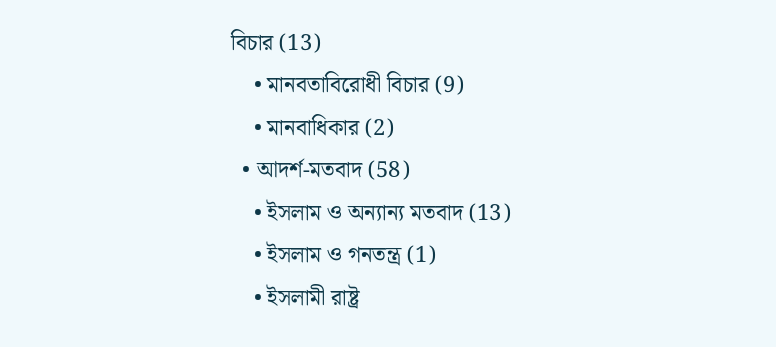বিচার (13)
    • মানবতাবিরোধী বিচার (9)
    • মানবাধিকার (2)
  • আদর্শ-মতবাদ (58)
    • ইসলাম ও অন্যান্য মতবাদ (13)
    • ইসলাম ও গনতন্ত্র (1)
    • ইসলামী রাষ্ট্র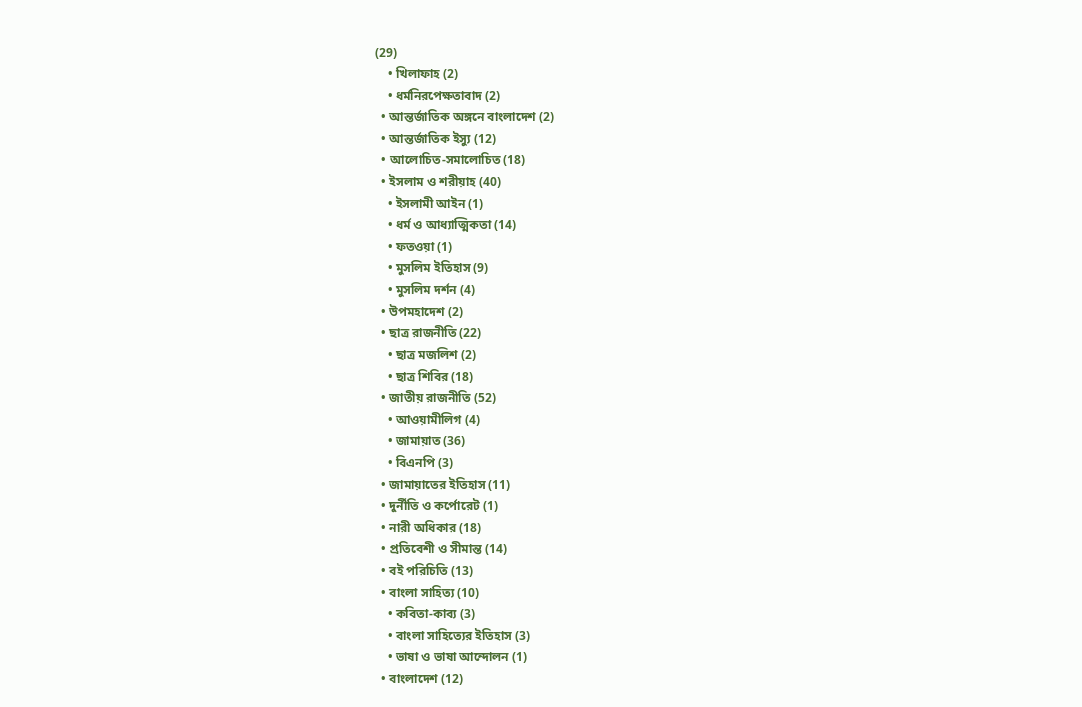(29)
    • খিলাফাহ (2)
    • ধর্মনিরপেক্ষতাবাদ (2)
  • আন্তর্জাতিক অঙ্গনে বাংলাদেশ (2)
  • আন্তর্জাতিক ইস্যু (12)
  • আলোচিত-সমালোচিত (18)
  • ইসলাম ও শরীয়াহ (40)
    • ইসলামী আইন (1)
    • ধর্ম ও আধ্যাত্মিকতা (14)
    • ফতওয়া (1)
    • মুসলিম ইতিহাস (9)
    • মুসলিম দর্শন (4)
  • উপমহাদেশ (2)
  • ছাত্র রাজনীতি (22)
    • ছাত্র মজলিশ (2)
    • ছাত্র শিবির (18)
  • জাতীয় রাজনীতি (52)
    • আওয়ামীলিগ (4)
    • জামায়াত (36)
    • বিএনপি (3)
  • জামায়াতের ইতিহাস (11)
  • দুর্নীতি ও কর্পোরেট (1)
  • নারী অধিকার (18)
  • প্রতিবেশী ও সীমান্ত (14)
  • বই পরিচিতি (13)
  • বাংলা সাহিত্য (10)
    • কবিতা-কাব্য (3)
    • বাংলা সাহিত্যের ইতিহাস (3)
    • ভাষা ও ভাষা আন্দোলন (1)
  • বাংলাদেশ (12)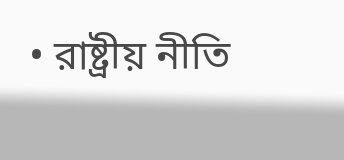• রাষ্ট্রীয় নীতি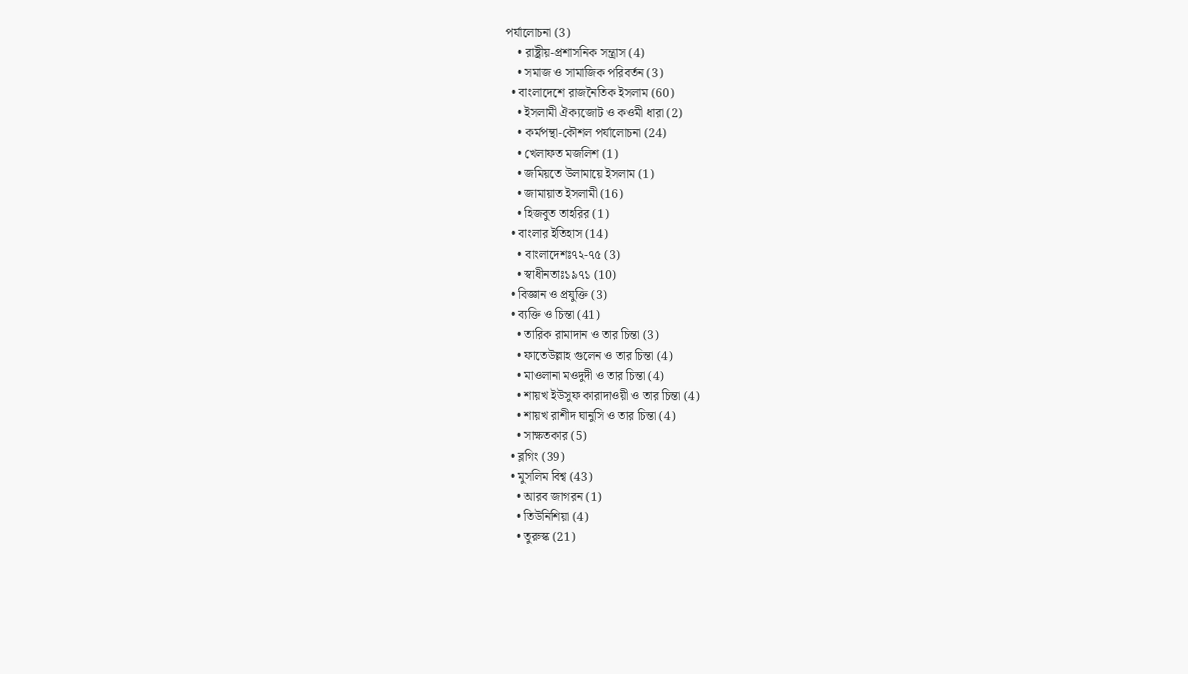পর্যালোচনা (3)
    • রাষ্ট্রীয়-প্রশাসনিক সন্ত্রাস (4)
    • সমাজ ও সামাজিক পরিবর্তন (3)
  • বাংলাদেশে রাজনৈতিক ইসলাম (60)
    • ইসলামী ঐক্যজোট ও কওমী ধারা (2)
    • কর্মপন্থা-কৌশল পর্যালোচনা (24)
    • খেলাফত মজলিশ (1)
    • জমিয়তে উলামায়ে ইসলাম (1)
    • জামায়াত ইসলামী (16)
    • হিজবুত তাহরির (1)
  • বাংলার ইতিহাস (14)
    • বাংলাদেশঃ৭২-৭৫ (3)
    • স্বাধীনতাঃ১৯৭১ (10)
  • বিজ্ঞান ও প্রযুক্তি (3)
  • ব্যক্তি ও চিন্তা (41)
    • তারিক রামাদান ও তার চিন্তা (3)
    • ফাতেউল্লাহ গুলেন ও তার চিন্তা (4)
    • মাওলানা মওদুদী ও তার চিন্তা (4)
    • শায়খ ইউসুফ কারাদাওয়ী ও তার চিন্তা (4)
    • শায়খ রাশীদ ঘানুসি ও তার চিন্তা (4)
    • সাক্ষতকার (5)
  • ব্লগিং (39)
  • মুসলিম বিশ্ব (43)
    • আরব জাগরন (1)
    • তিউনিশিয়া (4)
    • তুরুস্ক (21)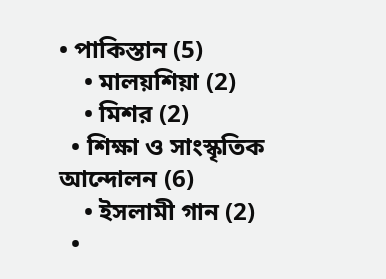• পাকিস্তান (5)
    • মালয়শিয়া (2)
    • মিশর (2)
  • শিক্ষা ও সাংস্কৃতিক আন্দোলন (6)
    • ইসলামী গান (2)
  •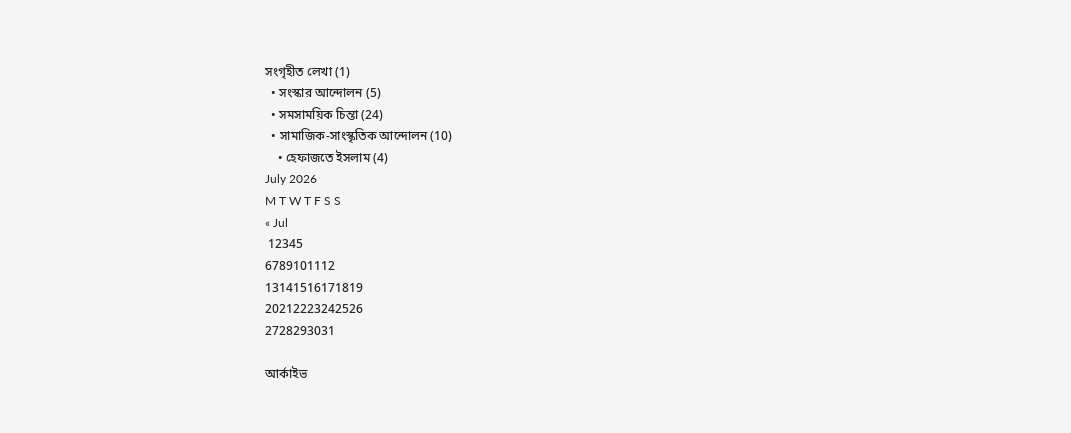সংগৃহীত লেখা (1)
  • সংস্কার আন্দোলন (5)
  • সমসাময়িক চিন্তা (24)
  • সামাজিক-সাংস্কৃতিক আন্দোলন (10)
    • হেফাজতে ইসলাম (4)
July 2026
M T W T F S S
« Jul
 12345
6789101112
13141516171819
20212223242526
2728293031

আর্কাইভ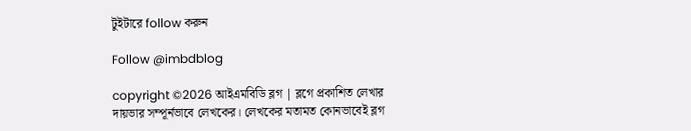টুইটারে follow করুন

Follow @imbdblog

copyright ©2026 আইএমবিডি ব্লগ | ব্লগে প্রকাশিত লেখার দায়ভার সম্পূর্নভাবে লেখকের। লেখকের মতামত কোনভাবেই ব্লগ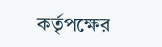কর্তৃপক্ষের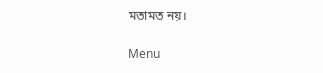মতামত নয়।

Menu